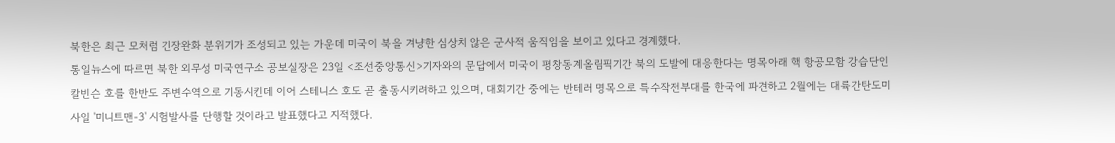북한은 최근 모처럼 긴장완화 분위기가 조성되고 있는 가운데 미국이 북을 겨냥한 심상치 않은 군사적 움직임을 보이고 있다고 경계했다.
통일뉴스에 따르면 북한 외무성 미국연구소 공보실장은 23일 <조선중앙통신>기자와의 문답에서 미국이 평창동계올림픽기간 북의 도발에 대응한다는 명목아래 핵 항공모함 강습단인 칼빈슨 호를 한반도 주변수역으로 기동시킨데 이어 스테니스 호도 곧 출동시키려하고 있으며, 대회기간 중에는 반테러 명목으로 특수작전부대를 한국에 파견하고 2월에는 대륙간탄도미사일 '미니트맨-3' 시험발사를 단행할 것이라고 발표했다고 지적했다.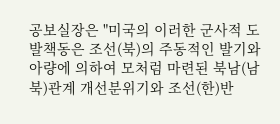공보실장은 "미국의 이러한 군사적 도발책동은 조선(북)의 주동적인 발기와 아량에 의하여 모처럼 마련된 북남(남북)관계 개선분위기와 조선(한)반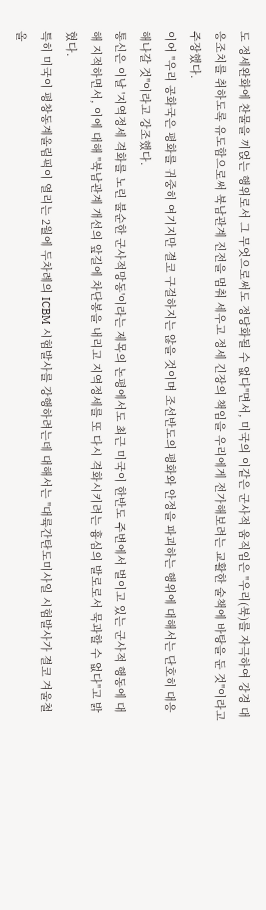도 정세완화에 찬물을 끼얹는 행위로서 그 무엇으로써도 정당화될 수 없다"면서, 미국의 이같은 군사적 움직임은 "우리(북)를 자극하여 강경 대응조치를 취하도록 유도함으로써 북남관계 진전을 멈춰 세우고 정세 긴장의 책임을 우리에게 전가해보려는 교활한 술책에 바탕을 둔 것"이라고 주장했다.
이어 "우리 공화국은 평화를 귀중히 여기지만 결코 구걸하지는 않을 것이며 조선반도의 평화와 안정을 파괴하는 행위에 대해서는 단호히 대응해나갈 것"이라고 강조했다.
통신은 이날 '지역정세 격화를 노린 불순한 군사적망동'이라는 제목의 논평에서도 최근 미국이 한반도 주변에서 벌이고 있는 군사적 행동에 대해 지적하면서, 이에 대해 "북남관계 개선의 앞길에 차단봉을 내리고 지역정세를 또 다시 격화시키려는 흉심의 발로로서 묵과할 수 없다"고 밝혔다.
특히 미국이 평창동계올림픽이 열리는 2월에 두차례의 ICBM 시험발사를 강행하려는데 대해서는 "대륙간탄도미사일 시험발사가 결코 겨울철올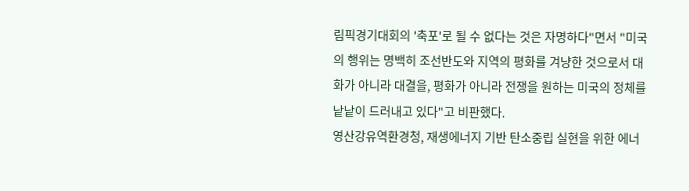림픽경기대회의 '축포'로 될 수 없다는 것은 자명하다"면서 "미국의 행위는 명백히 조선반도와 지역의 평화를 겨냥한 것으로서 대화가 아니라 대결을, 평화가 아니라 전쟁을 원하는 미국의 정체를 낱낱이 드러내고 있다"고 비판했다.
영산강유역환경청, 재생에너지 기반 탄소중립 실현을 위한 에너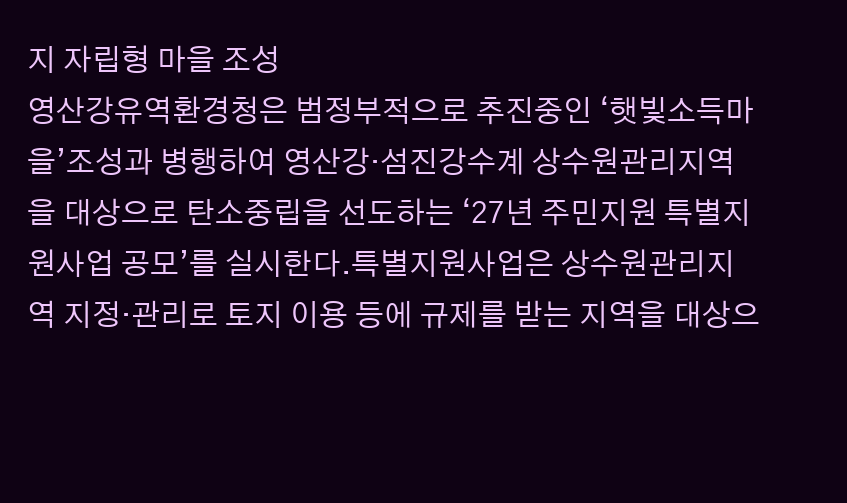지 자립형 마을 조성
영산강유역환경청은 범정부적으로 추진중인 ‘햇빛소득마을’조성과 병행하여 영산강·섬진강수계 상수원관리지역을 대상으로 탄소중립을 선도하는 ‘27년 주민지원 특별지원사업 공모’를 실시한다.특별지원사업은 상수원관리지역 지정·관리로 토지 이용 등에 규제를 받는 지역을 대상으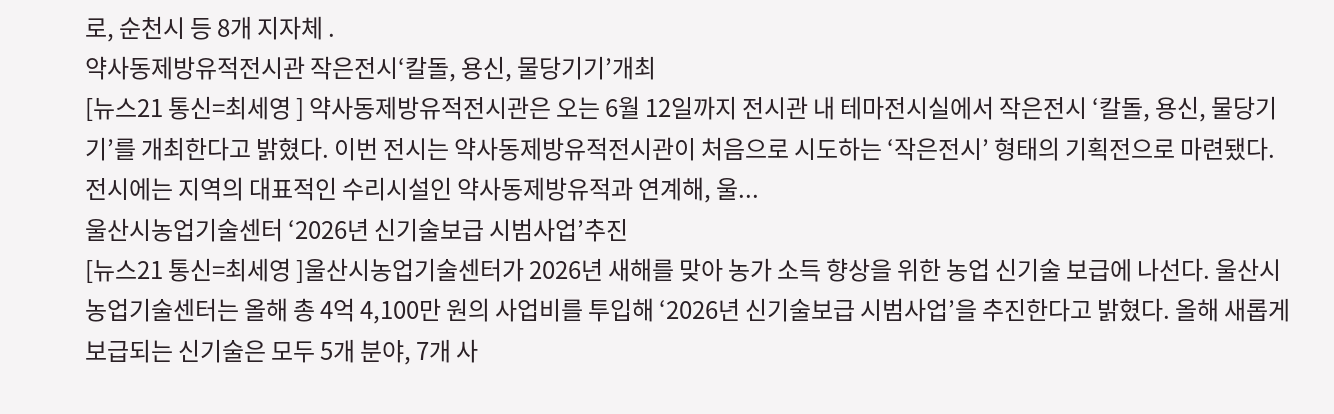로, 순천시 등 8개 지자체 .
약사동제방유적전시관 작은전시‘칼돌, 용신, 물당기기’개최
[뉴스21 통신=최세영 ] 약사동제방유적전시관은 오는 6월 12일까지 전시관 내 테마전시실에서 작은전시 ‘칼돌, 용신, 물당기기’를 개최한다고 밝혔다. 이번 전시는 약사동제방유적전시관이 처음으로 시도하는 ‘작은전시’ 형태의 기획전으로 마련됐다. 전시에는 지역의 대표적인 수리시설인 약사동제방유적과 연계해, 울...
울산시농업기술센터 ‘2026년 신기술보급 시범사업’추진
[뉴스21 통신=최세영 ]울산시농업기술센터가 2026년 새해를 맞아 농가 소득 향상을 위한 농업 신기술 보급에 나선다. 울산시농업기술센터는 올해 총 4억 4,100만 원의 사업비를 투입해 ‘2026년 신기술보급 시범사업’을 추진한다고 밝혔다. 올해 새롭게 보급되는 신기술은 모두 5개 분야, 7개 사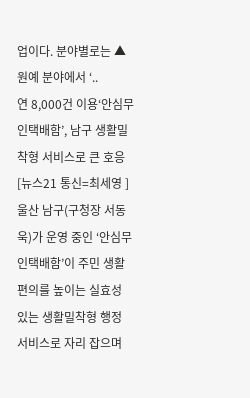업이다. 분야별로는 ▲원예 분야에서 ‘..
연 8,000건 이용‘안심무인택배함’, 남구 생활밀착형 서비스로 큰 호응
[뉴스21 통신=최세영 ]울산 남구(구청장 서동욱)가 운영 중인 ‘안심무인택배함’이 주민 생활 편의를 높이는 실효성 있는 생활밀착형 행정 서비스로 자리 잡으며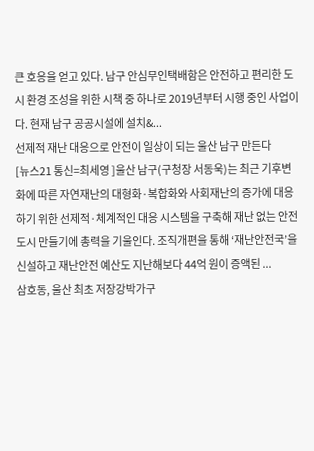큰 호응을 얻고 있다. 남구 안심무인택배함은 안전하고 편리한 도시 환경 조성을 위한 시책 중 하나로 2019년부터 시행 중인 사업이다. 현재 남구 공공시설에 설치&...
선제적 재난 대응으로 안전이 일상이 되는 울산 남구 만든다
[뉴스21 통신=최세영 ]울산 남구(구청장 서동욱)는 최근 기후변화에 따른 자연재난의 대형화·복합화와 사회재난의 증가에 대응하기 위한 선제적·체계적인 대응 시스템을 구축해 재난 없는 안전 도시 만들기에 총력을 기울인다. 조직개편을 통해 ‘재난안전국’을 신설하고 재난안전 예산도 지난해보다 44억 원이 증액된 ...
삼호동, 울산 최초 저장강박가구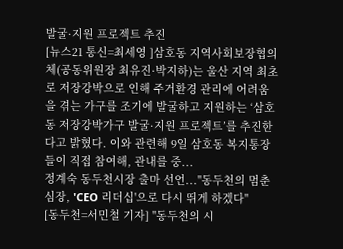발굴·지원 프로젝트 추진
[뉴스21 통신=최세영 ]삼호동 지역사회보장협의체(공동위원장 최유진·박지하)는 울산 지역 최초로 저장강박으로 인해 주거환경 관리에 어려움을 겪는 가구를 조기에 발굴하고 지원하는 ‘삼호동 저장강박가구 발굴·지원 프로젝트’를 추진한다고 밝혔다. 이와 관련해 9일 삼호동 복지통장들이 직접 참여해, 관내를 중...
정계숙 동두천시장 출마 선언..."동두천의 멈춘 심장, 'CEO 리더십'으로 다시 뛰게 하겠다"
[동두천=서민철 기자] "동두천의 시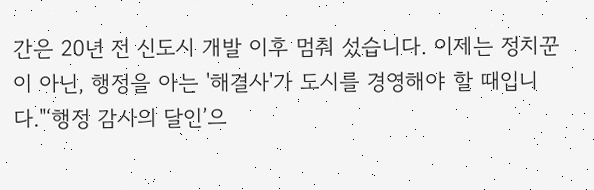간은 20년 전 신도시 개발 이후 멈춰 섰습니다. 이제는 정치꾼이 아닌, 행정을 아는 '해결사'가 도시를 경영해야 할 때입니다."‘행정 감사의 달인’으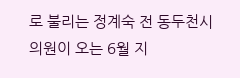로 불리는 정계숙 전 동두천시의원이 오는 6월 지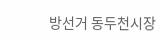방선거 동두천시장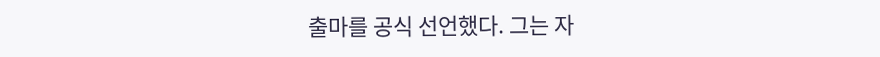출마를 공식 선언했다. 그는 자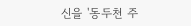신을 '동두천 주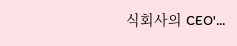식회사의 CEO'...